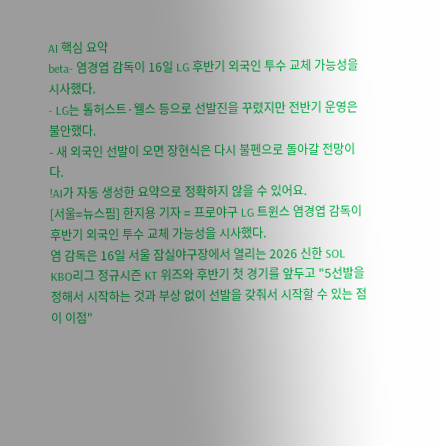AI 핵심 요약
beta- 염경엽 감독이 16일 LG 후반기 외국인 투수 교체 가능성을 시사했다.
- LG는 톨허스트·웰스 등으로 선발진을 꾸렸지만 전반기 운영은 불안했다.
- 새 외국인 선발이 오면 장현식은 다시 불펜으로 돌아갈 전망이다.
!AI가 자동 생성한 요약으로 정확하지 않을 수 있어요.
[서울=뉴스핌] 한지용 기자 = 프로야구 LG 트윈스 염경엽 감독이 후반기 외국인 투수 교체 가능성을 시사했다.
염 감독은 16일 서울 잠실야구장에서 열리는 2026 신한 SOL KBO리그 정규시즌 KT 위즈와 후반기 첫 경기를 앞두고 "5선발을 정해서 시작하는 것과 부상 없이 선발을 갖춰서 시작할 수 있는 점이 이점"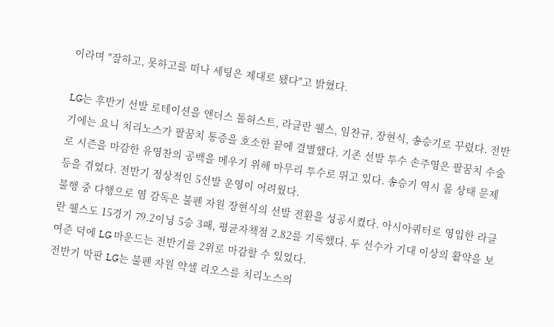이라며 "잘하고, 못하고를 떠나 세팅은 제대로 됐다"고 밝혔다.

LG는 후반기 선발 로테이션을 앤더스 톨허스트, 라클란 웰스, 임찬규, 장현식, 송승기로 꾸렸다. 전반기에는 요니 치리노스가 팔꿈치 통증을 호소한 끝에 결별했다. 기존 선발 투수 손주영은 팔꿈치 수술로 시즌을 마감한 유영찬의 공백을 메우기 위해 마무리 투수로 뛰고 있다. 송승기 역시 몸 상태 문제 등을 겪었다. 전반기 정상적인 5선발 운영이 어려웠다.
불행 중 다행으로 염 감독은 불펜 자원 장현식의 선발 전환을 성공시켰다. 아시아쿼터로 영입한 라클란 웰스도 15경기 79.2이닝 5승 3패, 평균자책점 2.82를 기록했다. 두 선수가 기대 이상의 활약을 보여준 덕에 LG 마운드는 전반기를 2위로 마감할 수 있었다.
전반기 막판 LG는 불펜 자원 약셀 리오스를 치리노스의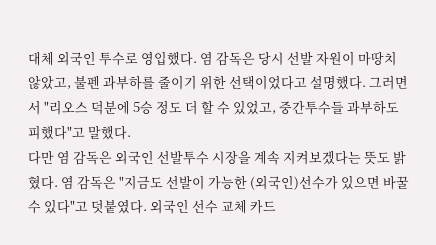대체 외국인 투수로 영입했다. 염 감독은 당시 선발 자원이 마땅치 않았고, 불펜 과부하를 줄이기 위한 선택이었다고 설명했다. 그러면서 "리오스 덕분에 5승 정도 더 할 수 있었고, 중간투수들 과부하도 피했다"고 말했다.
다만 염 감독은 외국인 선발투수 시장을 계속 지켜보겠다는 뜻도 밝혔다. 염 감독은 "지금도 선발이 가능한 (외국인)선수가 있으면 바꿀 수 있다"고 덧붙였다. 외국인 선수 교체 카드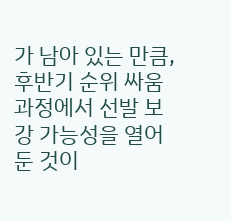가 남아 있는 만큼, 후반기 순위 싸움 과정에서 선발 보강 가능성을 열어둔 것이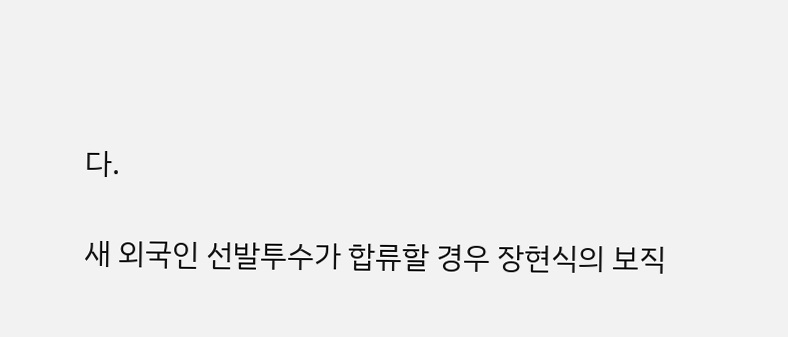다.

새 외국인 선발투수가 합류할 경우 장현식의 보직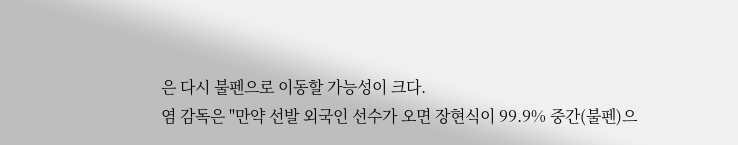은 다시 불펜으로 이동할 가능성이 크다.
염 감독은 "만약 선발 외국인 선수가 오면 장현식이 99.9% 중간(불펜)으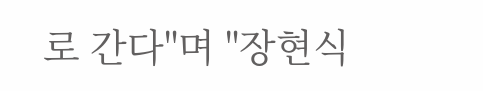로 간다"며 "장현식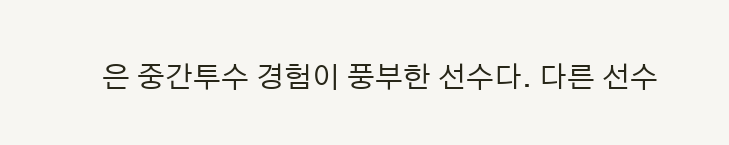은 중간투수 경험이 풍부한 선수다. 다른 선수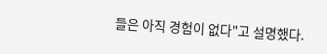들은 아직 경험이 없다"고 설명했다.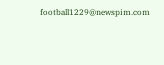football1229@newspim.com